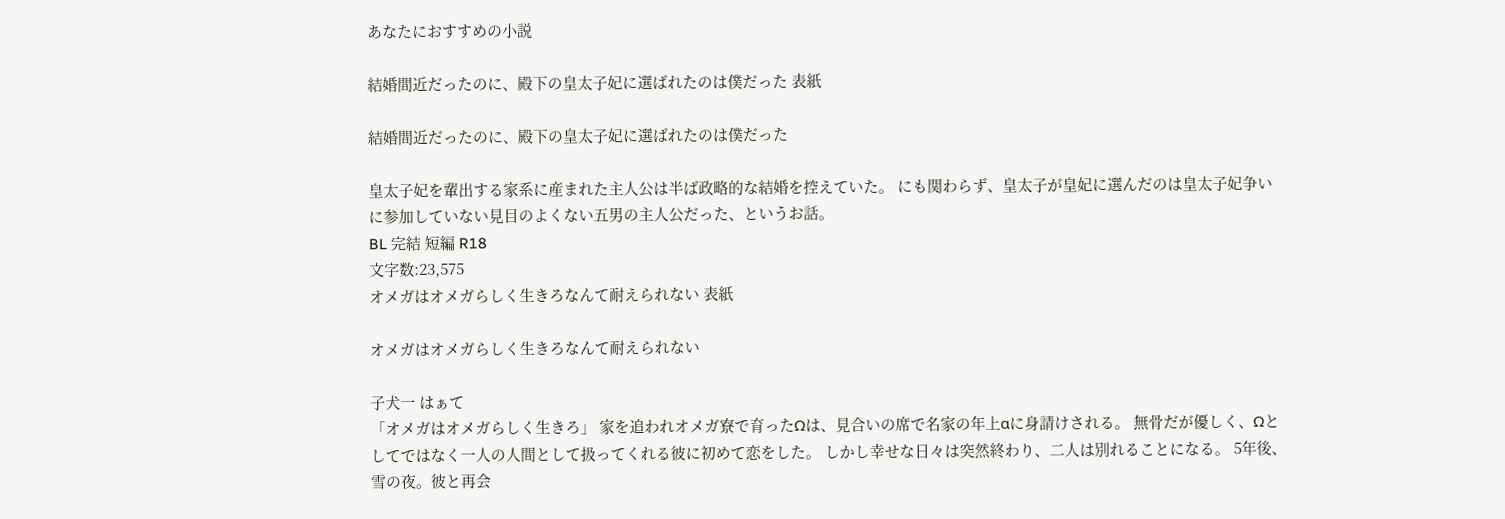あなたにおすすめの小説

結婚間近だったのに、殿下の皇太子妃に選ばれたのは僕だった 表紙

結婚間近だったのに、殿下の皇太子妃に選ばれたのは僕だった

皇太子妃を輩出する家系に産まれた主人公は半ば政略的な結婚を控えていた。 にも関わらず、皇太子が皇妃に選んだのは皇太子妃争いに参加していない見目のよくない五男の主人公だった、というお話。
BL 完結 短編 R18
文字数:23,575
オメガはオメガらしく生きろなんて耐えられない 表紙

オメガはオメガらしく生きろなんて耐えられない

子犬一 はぁて
「オメガはオメガらしく生きろ」 家を追われオメガ寮で育ったΩは、見合いの席で名家の年上αに身請けされる。 無骨だが優しく、Ωとしてではなく一人の人間として扱ってくれる彼に初めて恋をした。 しかし幸せな日々は突然終わり、二人は別れることになる。 5年後、雪の夜。彼と再会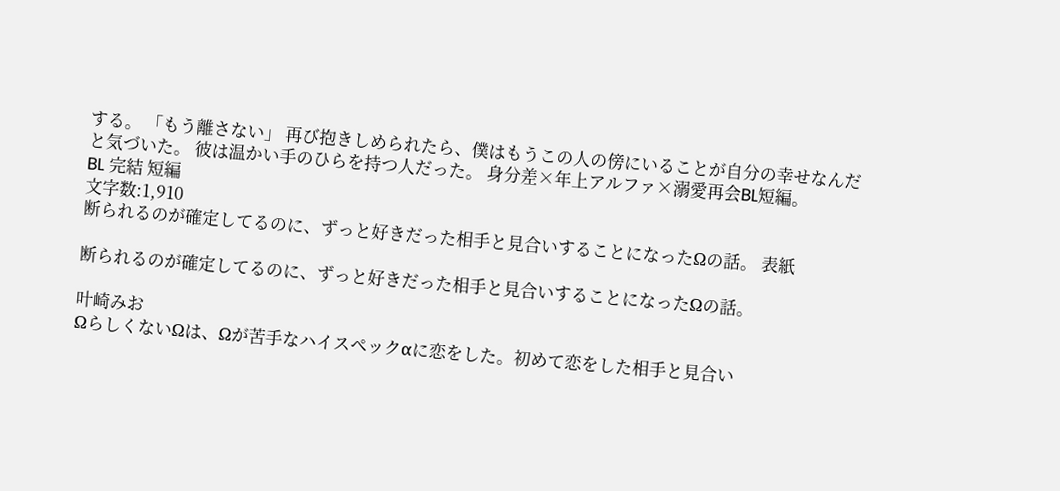する。 「もう離さない」 再び抱きしめられたら、僕はもうこの人の傍にいることが自分の幸せなんだと気づいた。 彼は温かい手のひらを持つ人だった。 身分差×年上アルファ×溺愛再会BL短編。
BL 完結 短編
文字数:1,910
断られるのが確定してるのに、ずっと好きだった相手と見合いすることになったΩの話。 表紙

断られるのが確定してるのに、ずっと好きだった相手と見合いすることになったΩの話。

叶崎みお
ΩらしくないΩは、Ωが苦手なハイスペックαに恋をした。初めて恋をした相手と見合い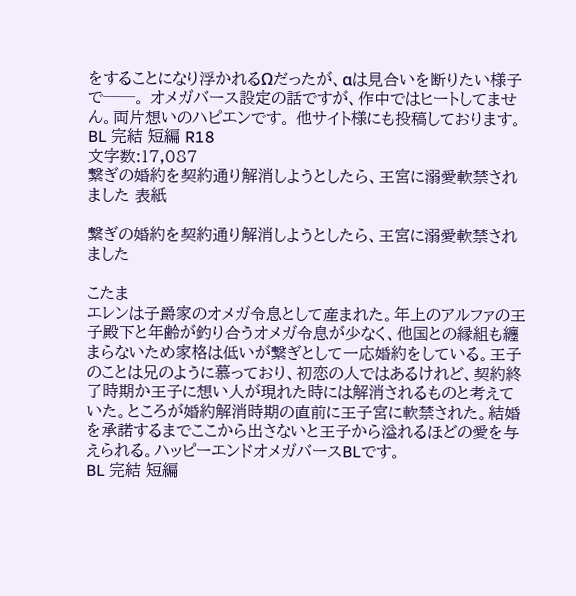をすることになり浮かれるΩだったが、αは見合いを断りたい様子で──。 オメガバース設定の話ですが、作中ではヒートしてません。両片想いのハピエンです。 他サイト様にも投稿しております。
BL 完結 短編 R18
文字数:17,087
繋ぎの婚約を契約通り解消しようとしたら、王宮に溺愛軟禁されました 表紙

繋ぎの婚約を契約通り解消しようとしたら、王宮に溺愛軟禁されました

こたま
エレンは子爵家のオメガ令息として産まれた。年上のアルファの王子殿下と年齢が釣り合うオメガ令息が少なく、他国との縁組も纏まらないため家格は低いが繋ぎとして一応婚約をしている。王子のことは兄のように慕っており、初恋の人ではあるけれど、契約終了時期か王子に想い人が現れた時には解消されるものと考えていた。ところが婚約解消時期の直前に王子宮に軟禁された。結婚を承諾するまでここから出さないと王子から溢れるほどの愛を与えられる。ハッピーエンドオメガバースBLです。
BL 完結 短編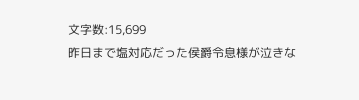文字数:15,699
昨日まで塩対応だった侯爵令息様が泣きな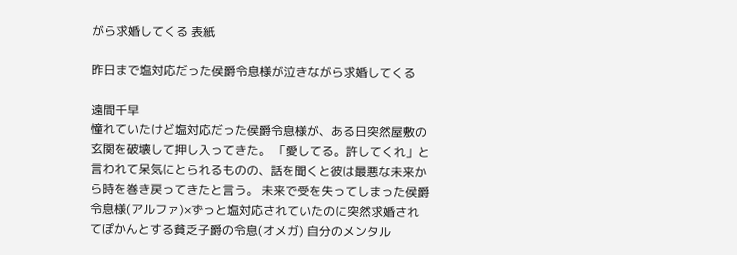がら求婚してくる 表紙

昨日まで塩対応だった侯爵令息様が泣きながら求婚してくる

遠間千早
憧れていたけど塩対応だった侯爵令息様が、ある日突然屋敷の玄関を破壊して押し入ってきた。 「愛してる。許してくれ」と言われて呆気にとられるものの、話を聞くと彼は最悪な未来から時を巻き戻ってきたと言う。 未来で受を失ってしまった侯爵令息様(アルファ)×ずっと塩対応されていたのに突然求婚されてぽかんとする貧乏子爵の令息(オメガ) 自分のメンタル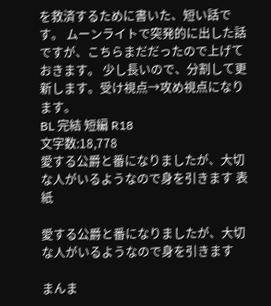を救済するために書いた、短い話です。 ムーンライトで突発的に出した話ですが、こちらまだだったので上げておきます。 少し長いので、分割して更新します。受け視点→攻め視点になります。
BL 完結 短編 R18
文字数:18,778
愛する公爵と番になりましたが、大切な人がいるようなので身を引きます 表紙

愛する公爵と番になりましたが、大切な人がいるようなので身を引きます

まんま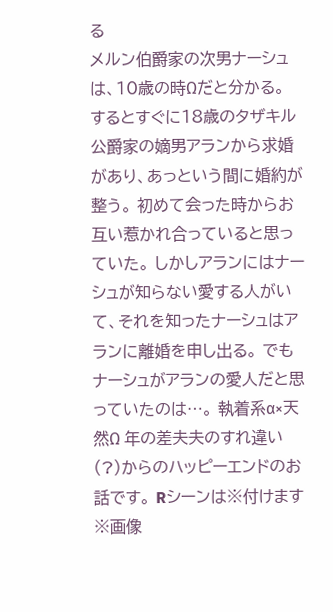る
メルン伯爵家の次男ナーシュは、10歳の時Ωだと分かる。 するとすぐに18歳のタザキル公爵家の嫡男アランから求婚があり、あっという間に婚約が整う。 初めて会った時からお互い惹かれ合っていると思っていた。 しかしアランにはナーシュが知らない愛する人がいて、それを知ったナーシュはアランに離婚を申し出る。 でもナーシュがアランの愛人だと思っていたのは⋯。 執着系α×天然Ω 年の差夫夫のすれ違い(?)からのハッピーエンドのお話です。 Rシーンは※付けます ※画像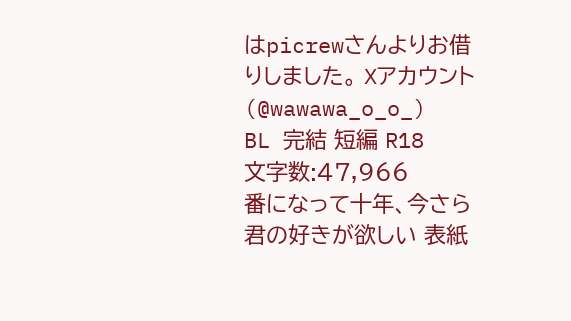はpicrewさんよりお借りしました。 Xアカウント(@wawawa_o_o_)
BL 完結 短編 R18
文字数:47,966
番になって十年、今さら君の好きが欲しい 表紙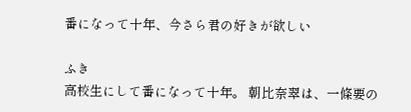番になって十年、今さら君の好きが欲しい

ふき
高校生にして番になって十年。 朝比奈翠は、一條要の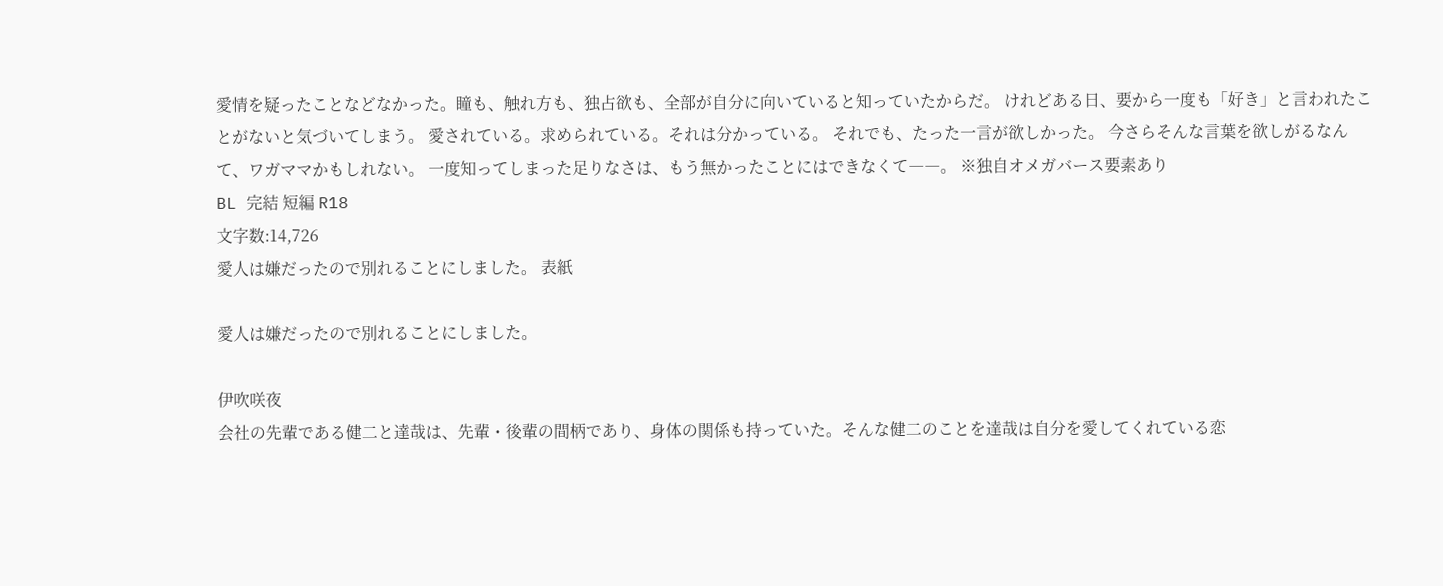愛情を疑ったことなどなかった。瞳も、触れ方も、独占欲も、全部が自分に向いていると知っていたからだ。 けれどある日、要から一度も「好き」と言われたことがないと気づいてしまう。 愛されている。求められている。それは分かっている。 それでも、たった一言が欲しかった。 今さらそんな言葉を欲しがるなんて、ワガママかもしれない。 一度知ってしまった足りなさは、もう無かったことにはできなくて――。 ※独自オメガバース要素あり
BL 完結 短編 R18
文字数:14,726
愛人は嫌だったので別れることにしました。 表紙

愛人は嫌だったので別れることにしました。

伊吹咲夜
会社の先輩である健二と達哉は、先輩・後輩の間柄であり、身体の関係も持っていた。そんな健二のことを達哉は自分を愛してくれている恋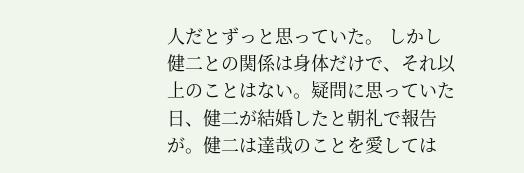人だとずっと思っていた。 しかし健二との関係は身体だけで、それ以上のことはない。疑問に思っていた日、健二が結婚したと朝礼で報告が。健二は達哉のことを愛しては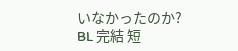いなかったのか?
BL 完結 短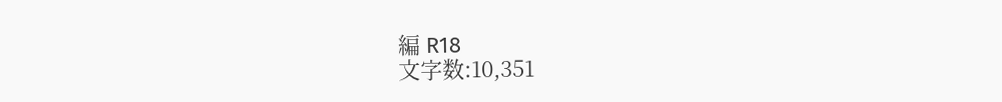編 R18
文字数:10,351